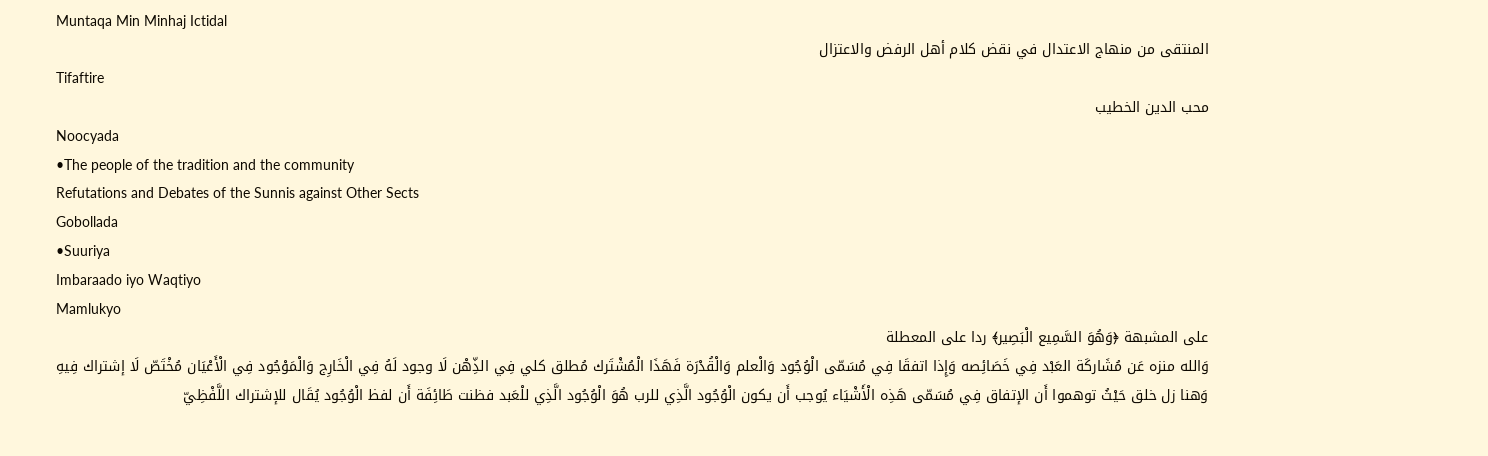Muntaqa Min Minhaj Ictidal
المنتقى من منهاج الاعتدال في نقض كلام أهل الرفض والاعتزال
Tifaftire
محب الدين الخطيب
Noocyada
•The people of the tradition and the community
Refutations and Debates of the Sunnis against Other Sects
Gobollada
•Suuriya
Imbaraado iyo Waqtiyo
Mamlukyo
على المشبهة ﴿وَهُوَ السَّمِيع الْبَصِير﴾ ردا على المعطلة
وَالله منزه عَن مُشَاركَة العَبْد فِي خَصَائِصه وَإِذا اتفقَا فِي مُسَمّى الْوُجُود وَالْعلم وَالْقُدْرَة فَهَذَا الْمُشْتَرك مُطلق كلي فِي الذِّهْن لَا وجود لَهُ فِي الْخَارِج وَالْمَوْجُود فِي الْأَعْيَان مُخْتَصّ لَا إشتراك فِيهِ
وَهنا زل خلق حَيْثُ توهموا أَن الإتفاق فِي مُسَمّى هَذِه الْأَشْيَاء يُوجب أَن يكون الْوُجُود الَّذِي للرب هُوَ الْوُجُود الَّذِي للْعَبد فظنت طَائِفَة أَن لفظ الْوُجُود يُقَال للإشتراك اللَّفْظِيّ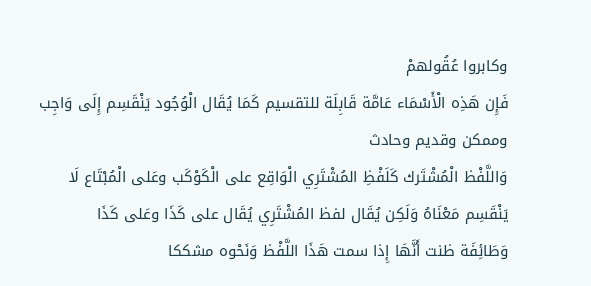وكابروا عُقُولهمْ
فَإِن هَذِه الْأَسْمَاء عَامَّة قَابِلَة للتقسيم كَمَا يُقَال الْوُجُود يَنْقَسِم إِلَى وَاجِب وممكن وقديم وحادث
وَاللَّفْظ الْمُشْتَرك كَلَفْظِ المُشْتَرِي الْوَاقِع على الْكَوْكَب وعَلى الْمُبْتَاع لَا يَنْقَسِم مَعْنَاهُ وَلَكِن يُقَال لفظ المُشْتَرِي يُقَال على كَذَا وعَلى كَذَا
وَطَائِفَة ظنت أَنَّهَا إِذا سمت هَذَا اللَّفْظ وَنَحْوه مشككا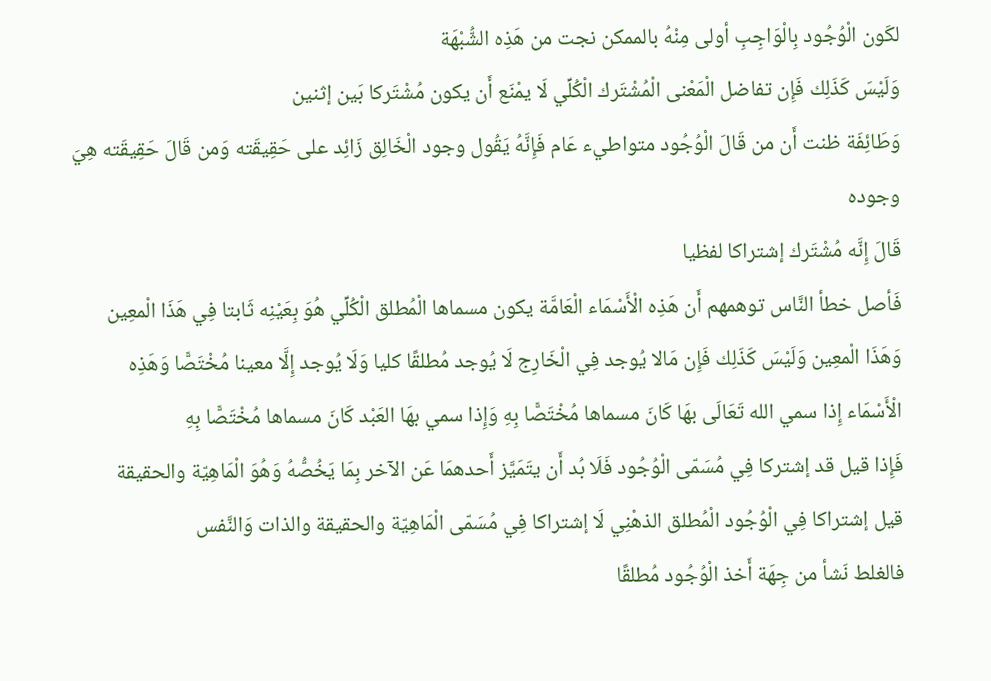لكَون الْوُجُود بِالْوَاجِبِ أولى مِنْهُ بالممكن نجت من هَذِه الشُّبْهَة
وَلَيْسَ كَذَلِك فَإِن تفاضل الْمَعْنى الْمُشْتَرك الْكُلِّي لَا يمْنَع أَن يكون مُشْتَركا بَين إثنين
وَطَائِفَة ظنت أَن من قَالَ الْوُجُود متواطيء عَام فَإِنَّهُ يَقُول وجود الْخَالِق زَائِد على حَقِيقَته وَمن قَالَ حَقِيقَته هِيَ وجوده
قَالَ إِنَّه مُشْتَرك إشتراكا لفظيا
فَأصل خطأ النَّاس توهمهم أَن هَذِه الْأَسْمَاء الْعَامَّة يكون مسماها الْمُطلق الْكُلِّي هُوَ بِعَيْنِه ثَابتا فِي هَذَا الْمعِين وَهَذَا الْمعِين وَلَيْسَ كَذَلِك فَإِن مَالا يُوجد فِي الْخَارِج لَا يُوجد مُطلقًا كليا وَلَا يُوجد إِلَّا معينا مُخْتَصًّا وَهَذِه الْأَسْمَاء إِذا سمي الله تَعَالَى بهَا كَانَ مسماها مُخْتَصًّا بِهِ وَإِذا سمي بهَا العَبْد كَانَ مسماها مُخْتَصًّا بِهِ
فَإِذا قيل قد إشتركا فِي مُسَمّى الْوُجُود فَلَا بُد أَن يتَمَيَّز أَحدهمَا عَن الآخر بِمَا يَخُصُّهُ وَهُوَ الْمَاهِيّة والحقيقة
قيل إشتراكا فِي الْوُجُود الْمُطلق الذهْنِي لَا إشتراكا فِي مُسَمّى الْمَاهِيّة والحقيقة والذات وَالنَّفس
فالغلط نَشأ من جِهَة أَخذ الْوُجُود مُطلقًا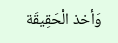وَأخذ الْحَقِيقَة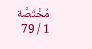مُخْتَصَّة
1 / 79